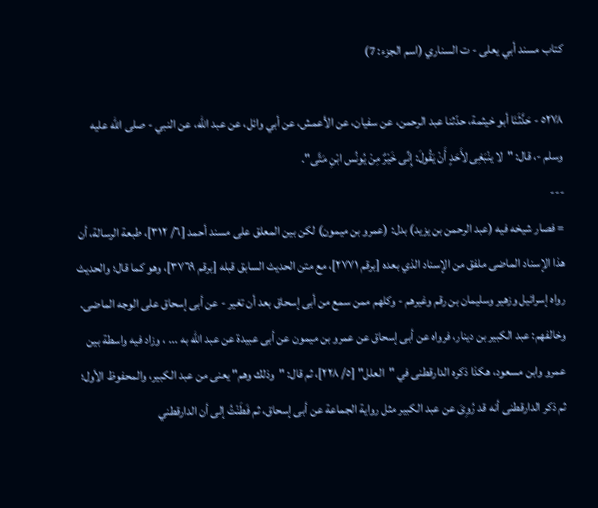كتاب مسند أبي يعلى - ت السناري (اسم الجزء: 7)

٥٢٧٨ - حَدَّثَنَا أبو خيثمة، حدّثنا عبد الرحمن، عن سفيان، عن الأعمش، عن أبي وائل، عن عبد الله، عن النبي - صلى الله عليه وسلم -، قال: "لا ينْبَغِى لأَحَدٍ أَنْ يَقُولَ: إِنِّى خَيْرٌ مِنْ يُونُس ابْنِ مَتَّى".
---
= فصار شيخه فيه (عبد الرحمن بن يزيد) بدل: (عمرو بن ميمون) لكن بين المعلق على مسند أحمد [٦/ ٣١٢]، طبعة الرسالة، أن هذا الإسناد الماضى ملفق من الإسناد الذي بعده [برقم ٢٧٧١]، مع متن الحديث السابق قبله [برقم ٣٧٦٩]، وهو كما قال؛ والحديث رواه إسرائيل وزهير وسليمان بن رقم وغيرهم - وكلهم ممن سمع من أبى إسحاق بعد أن تغير - عن أبى إسحاق على الوجه الماضى.
وخالفهم: عبد الكبير بن دينار، فرواه عن أبى إسحاق عن عمرو بن ميمون عن أبى عبيدة عن عبد الله به ... ، وزاد فيه واسطة بين عمرو وابن مسعود، هكذا ذكره الدارقطنى في "العلل" [٥/ ٢٢٨]، ثم قال: "وذلك وهم" يعنى من عبد الكبير، والمحفوظ الأول؛ ثم ذكر الدارقطنى أنه قد رُوِىَ عن عبد الكبير مثل رواية الجماعة عن أبى إسحاق، ثم فَطَنْتُ إلى أن الدارقطني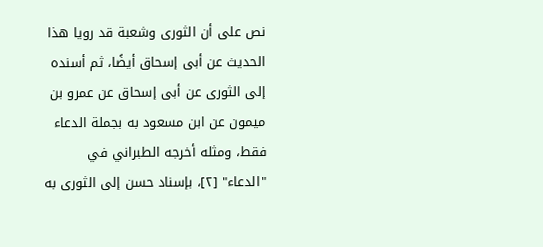نص على أن الثورى وشعبة قد رويا هذا الحديث عن أبى إسحاق أيضًا، ثم أسنده إلى الثورى عن أبى إسحاق عن عمرو بن ميمون عن ابن مسعود به بجملة الدعاء فقط، ومثله أخرجه الطبراني في "الدعاء" [٢]، بإسناد حسن إلى الثورى به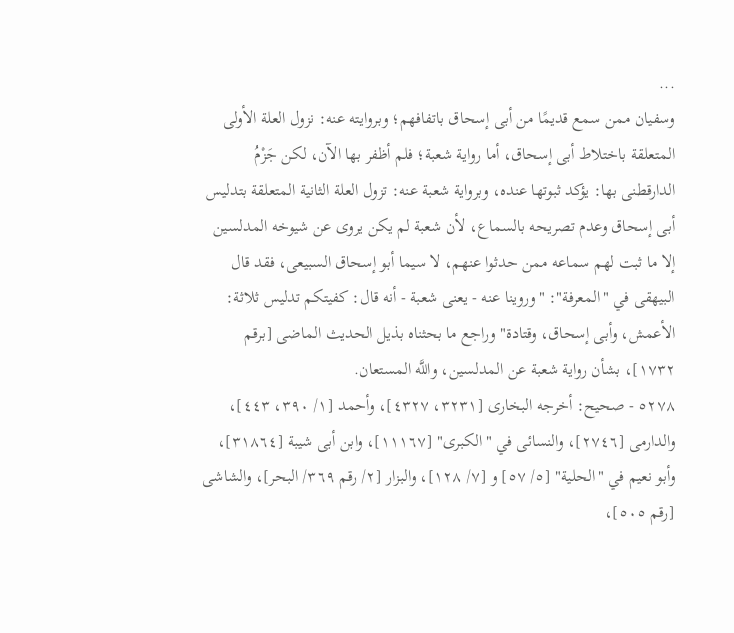...
وسفيان ممن سمع قديمًا من أبى إسحاق باتفافهم؛ وبروايته عنه: نزول العلة الأولى المتعلقة باختلاط أبى إسحاق، أما رواية شعبة؛ فلم أظفر بها الآن، لكن جَزْمُ الدارقطنى بها: يؤكد ثبوتها عنده، وبرواية شعبة عنه: تزول العلة الثانية المتعلقة بتدليس أبى إسحاق وعدم تصريحه بالسماع، لأن شعبة لم يكن يروى عن شيوخه المدلسين إلا ما ثبت لهم سماعه ممن حدثوا عنهم، لا سيما أبو إسحاق السبيعى، فقد قال البيهقى في "المعرفة": "وروينا عنه - يعنى شعبة - أنه قال: كفيتكم تدليس ثلاثة: الأعمش، وأبى إسحاق، وقتادة" وراجع ما بحثناه بذيل الحديث الماضى [برقم ١٧٣٢]، بشأن رواية شعبة عن المدلسين، واللَّه المستعان.
٥٢٧٨ - صحيح: أخرجه البخارى [٣٢٣١، ٤٣٢٧]، وأحمد [١/ ٣٩٠، ٤٤٣]، والدارمى [٢٧٤٦]، والنسائى في "الكبرى" [١١١٦٧]، وابن أبى شيبة [٣١٨٦٤]، وأبو نعيم في "الحلية" [٥/ ٥٧] و [٧/ ١٢٨]، والبزار [٢/ رقم ٣٦٩/ البحر]، والشاشى [رقم ٥٠٥]،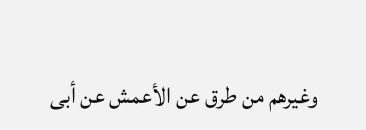وغيرهم من طرق عن الأعمش عن أبى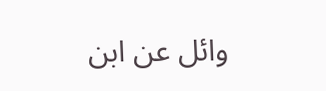وائل عن ابن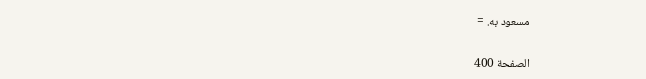مسعود به. =

الصفحة 400